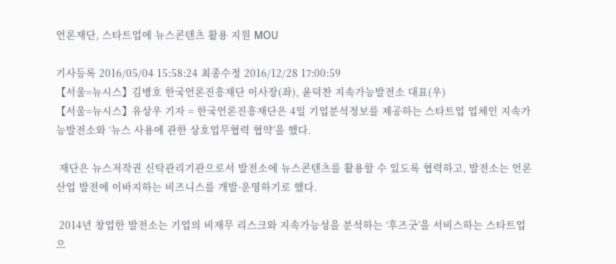언론재단, 스타트업에 뉴스콘텐츠 활용 지원 MOU

기사등록 2016/05/04 15:58:24 최종수정 2016/12/28 17:00:59
【서울=뉴시스】김병호 한국언론진흥재단 이사장(좌), 윤덕찬 지속가능발전소 대표(우)
【서울=뉴시스】유상우 기자 = 한국언론진흥재단은 4일 기업분석정보를 제공하는 스타트업 업체인 지속가능발전소와 ‘뉴스 사용에 관한 상호업무협력 협약’을 했다.

 재단은 뉴스저작권 신탁관리기관으로서 발전소에 뉴스콘텐츠를 활용할 수 있도록 협력하고, 발전소는 언론산업 발전에 이바지하는 비즈니스를 개발·운영하기로 했다.

 2014년 창업한 발전소는 기업의 비재무 리스크와 지속가능성을 분석하는 ‘후즈굿’을 서비스하는 스타트업으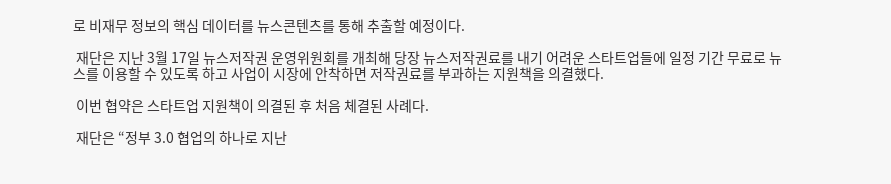로 비재무 정보의 핵심 데이터를 뉴스콘텐츠를 통해 추출할 예정이다.

 재단은 지난 3월 17일 뉴스저작권 운영위원회를 개최해 당장 뉴스저작권료를 내기 어려운 스타트업들에 일정 기간 무료로 뉴스를 이용할 수 있도록 하고 사업이 시장에 안착하면 저작권료를 부과하는 지원책을 의결했다.

 이번 협약은 스타트업 지원책이 의결된 후 처음 체결된 사례다.

 재단은 “정부 3.0 협업의 하나로 지난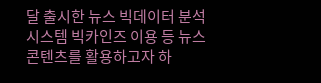달 출시한 뉴스 빅데이터 분석시스템 빅카인즈 이용 등 뉴스콘텐츠를 활용하고자 하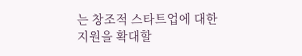는 창조적 스타트업에 대한 지원을 확대할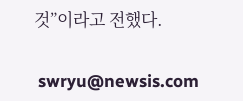것”이라고 전했다.

 swryu@newsis.com